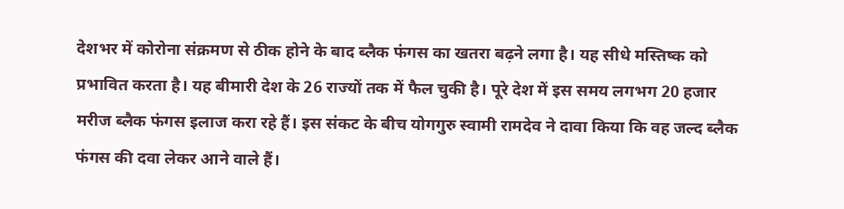देशभर में कोरोना संक्रमण से ठीक होने के बाद ब्लैक फंगस का खतरा बढ़ने लगा है। यह सीधे मस्तिष्क को प्रभावित करता है। यह बीमारी देश के 26 राज्यों तक में फैल चुकी है। पूरे देश में इस समय लगभग 20 हजार मरीज ब्लैक फंगस इलाज करा रहे हैं। इस संकट के बीच योगगुरु स्वामी रामदेव ने दावा किया कि वह जल्द ब्लैक फंगस की दवा लेकर आने वाले हैं।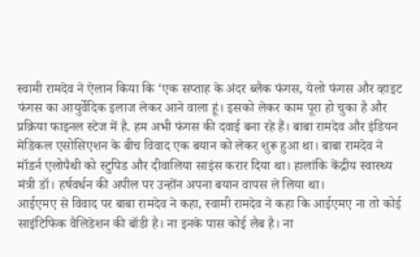स्वामी रामदेव ने ऐलान किया कि ‘एक सप्ताह के अंदर ब्लैक फंगस, येलो फंगस और व्हाइट फंगस का आयुर्वेदिक इलाज लेकर आने वाला हूं। इसको लेकर काम पूरा हो चुका है और प्रक्रिया फाइनल स्टेज में है. हम अभी फंगस की दवाई बना रहे हैं। बाबा रामदेव और इंडियन मेडिकल एसोसिएशन के बीच विवाद एक बयान को लेकर शुरू हुआ था। बाबा रामदेव ने मॉडर्न एलोपैथी को स्टुपिड और दीवालिया साइंस करार दिया था। हालांकि केंद्रीय स्वास्थ्य मंत्री डॉ। हर्षवर्धन की अपील पर उन्होंन अपना बयान वापस ले लिया था।
आईएमए से विवाद पर बाबा रामदेव ने कहा, स्वामी रामदेव ने कहा कि आईएमए ना तो कोई साइंटिफिक वैलिडेशन की बॉडी है। ना इनके पास कोई लैब है। ना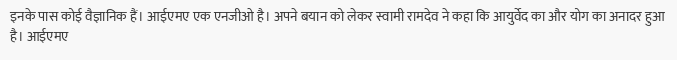इनके पास कोई वैज्ञानिक हैं। आईएमए एक एनजीओ है। अपने बयान को लेकर स्वामी रामदेव ने कहा कि आयुर्वेद का और योग का अनादर हुआ है। आईएमए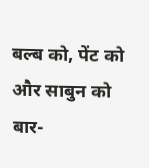बल्ब को, पेंट को और साबुन को बार-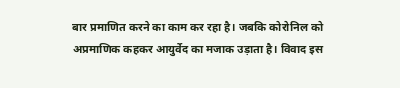बार प्रमाणित करने का काम कर रहा है। जबकि कोरोनिल को अप्रमाणिक कहकर आयुर्वेद का मजाक उड़ाता है। विवाद इस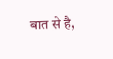बात से है,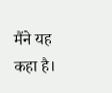मैंने यह कहा है।